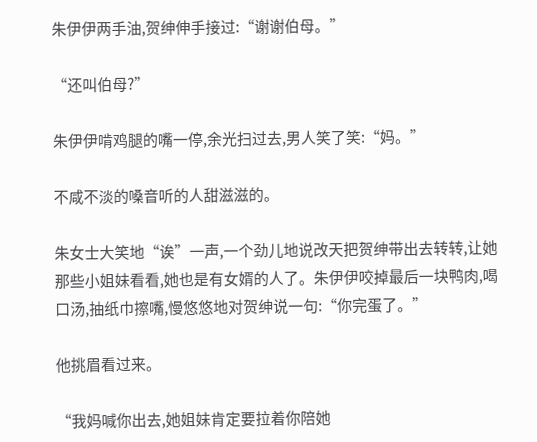朱伊伊两手油,贺绅伸手接过:“谢谢伯母。”

“还叫伯母?”

朱伊伊啃鸡腿的嘴一停,余光扫过去,男人笑了笑:“妈。”

不咸不淡的嗓音听的人甜滋滋的。

朱女士大笑地“诶”一声,一个劲儿地说改天把贺绅带出去转转,让她那些小姐妹看看,她也是有女婿的人了。朱伊伊咬掉最后一块鸭肉,喝口汤,抽纸巾擦嘴,慢悠悠地对贺绅说一句:“你完蛋了。”

他挑眉看过来。

“我妈喊你出去,她姐妹肯定要拉着你陪她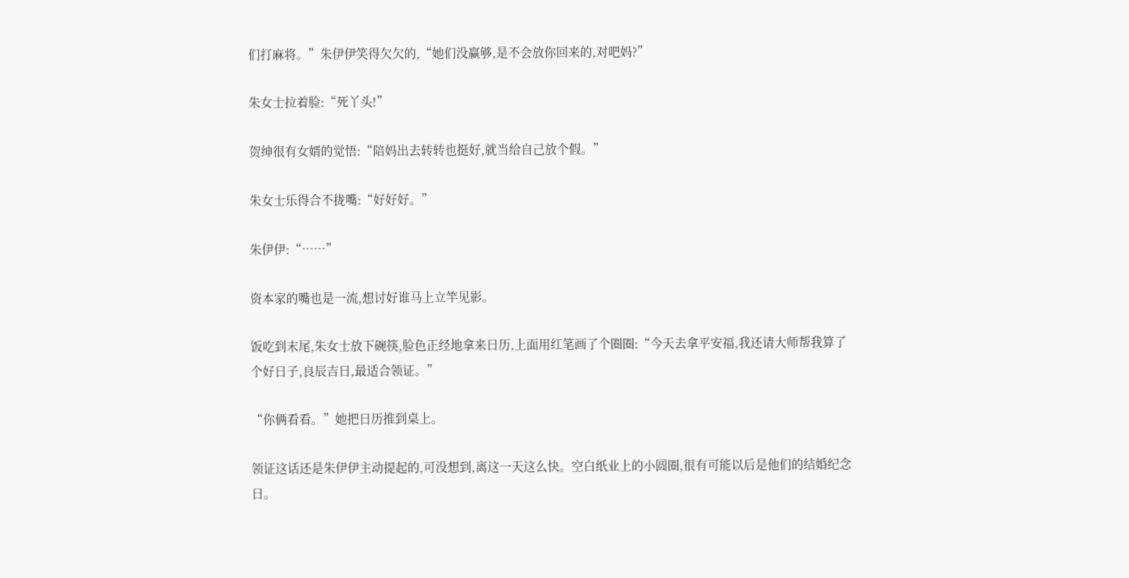们打麻将。”朱伊伊笑得欠欠的,“她们没赢够,是不会放你回来的,对吧妈?”

朱女士拉着脸:“死丫头!”

贺绅很有女婿的觉悟:“陪妈出去转转也挺好,就当给自己放个假。”

朱女士乐得合不拢嘴:“好好好。”

朱伊伊:“……”

资本家的嘴也是一流,想讨好谁马上立竿见影。

饭吃到末尾,朱女士放下碗筷,脸色正经地拿来日历,上面用红笔画了个圈圈:“今天去拿平安福,我还请大师帮我算了个好日子,良辰吉日,最适合领证。”

“你俩看看。”她把日历推到桌上。

领证这话还是朱伊伊主动提起的,可没想到,离这一天这么快。空白纸业上的小圆圈,很有可能以后是他们的结婚纪念日。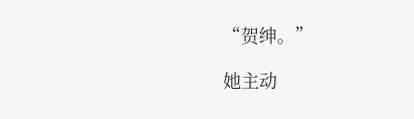“贺绅。”

她主动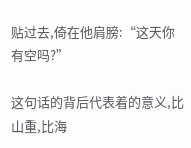贴过去,倚在他肩膀:“这天你有空吗?”

这句话的背后代表着的意义,比山重,比海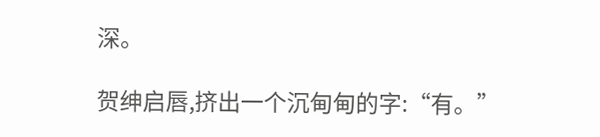深。

贺绅启唇,挤出一个沉甸甸的字:“有。”